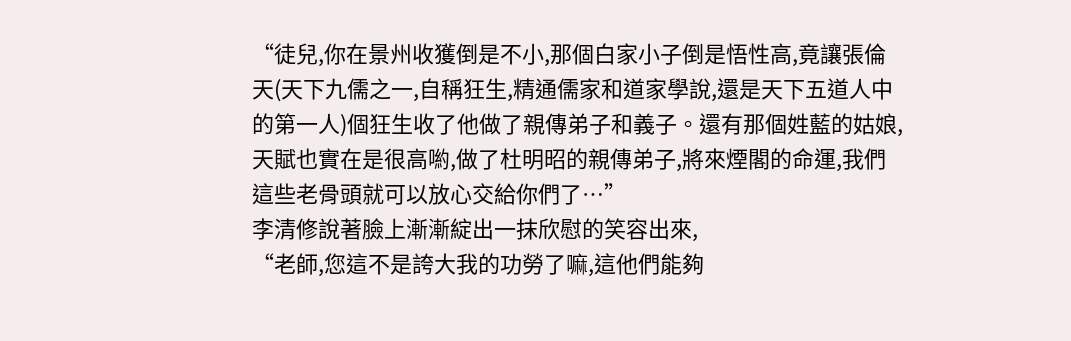“徒兒,你在景州收獲倒是不小,那個白家小子倒是悟性高,竟讓張倫天(天下九儒之一,自稱狂生,精通儒家和道家學說,還是天下五道人中的第一人)個狂生收了他做了親傳弟子和義子。還有那個姓藍的姑娘,天賦也實在是很高喲,做了杜明昭的親傳弟子,將來煙閣的命運,我們這些老骨頭就可以放心交給你們了…”
李清修說著臉上漸漸綻出一抹欣慰的笑容出來,
“老師,您這不是誇大我的功勞了嘛,這他們能夠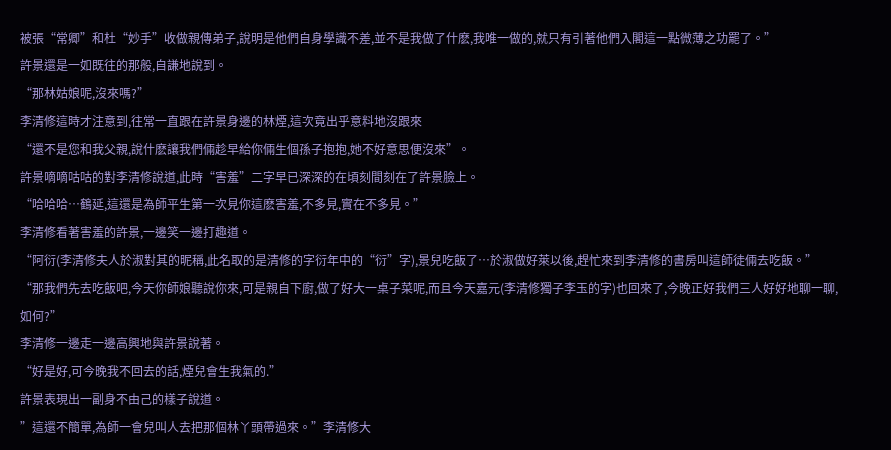被張“常卿”和杜“妙手”收做親傳弟子,說明是他們自身學識不差,並不是我做了什麽,我唯一做的,就只有引著他們入閣這一點微薄之功罷了。”
許景還是一如既往的那般,自謙地說到。
“那林姑娘呢,沒來嗎?”
李清修這時才注意到,往常一直跟在許景身邊的林煙,這次竟出乎意料地沒跟來
“還不是您和我父親,說什麽讓我們倆趁早給你倆生個孫子抱抱,她不好意思便沒來”。
許景嘀嘀咕咕的對李清修說道,此時“害羞”二字早已深深的在頃刻間刻在了許景臉上。
“哈哈哈…鶴延,這還是為師平生第一次見你這麽害羞,不多見,實在不多見。”
李清修看著害羞的許景,一邊笑一邊打趣道。
“阿衍(李清修夫人於淑對其的昵稱,此名取的是清修的字衍年中的“衍”字),景兒吃飯了…於淑做好萊以後,趕忙來到李清修的書房叫這師徒倆去吃飯。”
“那我們先去吃飯吧,今天你師娘聽說你來,可是親自下廚,做了好大一桌子菜呢,而且今天嘉元(李清修獨子李玉的字)也回來了,今晚正好我們三人好好地聊一聊,如何?”
李清修一邊走一邊高興地與許景說著。
“好是好,可今晚我不回去的話,煙兒會生我氣的.”
許景表現出一副身不由己的樣子說道。
”這還不簡單,為師一會兒叫人去把那個林丫頭帶過來。”李清修大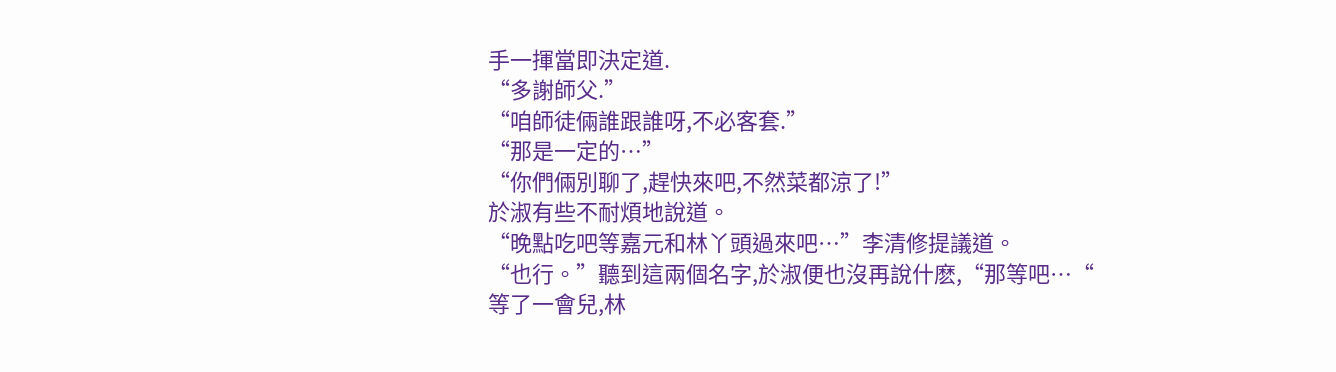手一揮當即決定道.
“多謝師父.”
“咱師徒倆誰跟誰呀,不必客套.”
“那是一定的…”
“你們倆別聊了,趕快來吧,不然菜都涼了!”
於淑有些不耐煩地說道。
“晚點吃吧等嘉元和林丫頭過來吧…”李清修提議道。
“也行。”聽到這兩個名字,於淑便也沒再說什麽,“那等吧…“
等了一會兒,林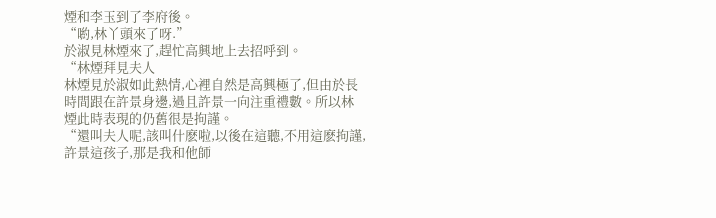煙和李玉到了李府後。
“喲,林丫頭來了呀.”
於淑見林煙來了,趕忙高興地上去招呼到。
“林煙拜見夫人
林煙見於淑如此熱情,心裡自然是高興極了,但由於長時間跟在許景身邊,過且許景一向注重禮數。所以林煙此時表現的仍舊很是拘謹。
“還叫夫人呢,該叫什麽啦,以後在這聽,不用這麽拘謹,許景這孩子,那是我和他師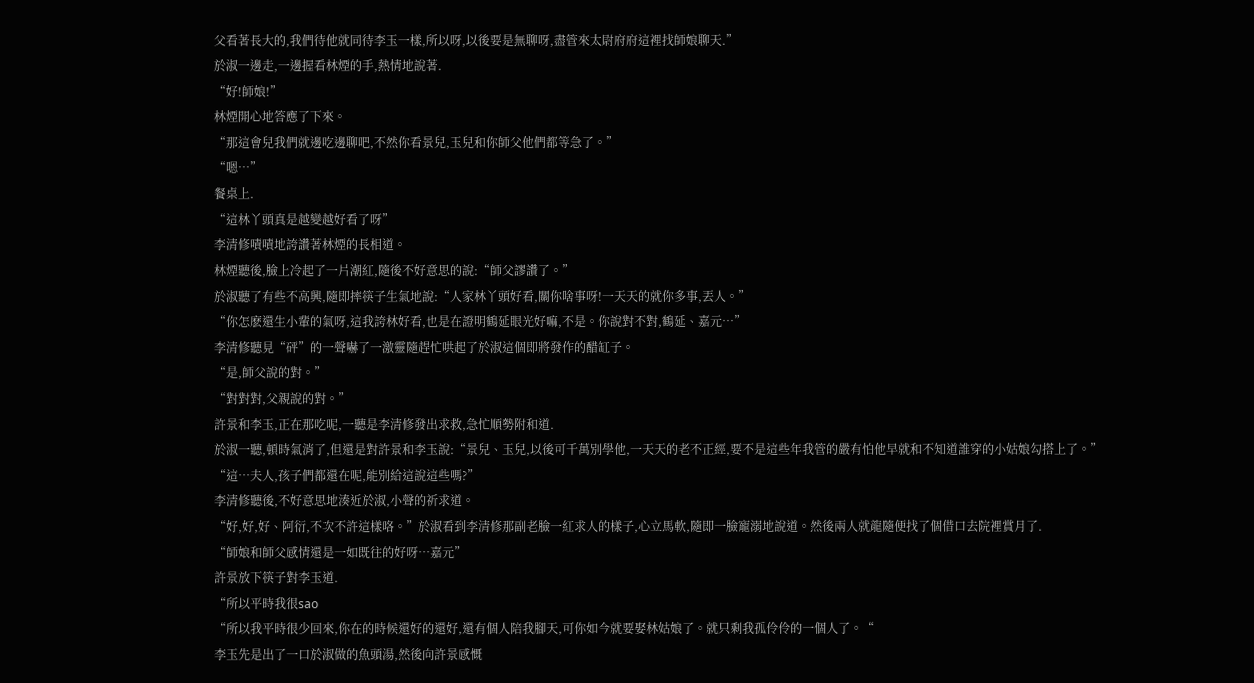父看著長大的,我們待他就同待李玉一樣,所以呀,以後要是無聊呀,盡管來太尉府府這裡找師娘聊天.”
於淑一邊走,一邊握看林煙的手,熱情地說著.
“好!師娘!”
林煙開心地答應了下來。
“那這會兒我們就邊吃邊聊吧,不然你看景兒,玉兒和你師父他們都等急了。”
“嗯…”
餐桌上.
“這林丫頭真是越變越好看了呀”
李清修嘖嘖地誇讚著林煙的長相道。
林煙聽後,臉上冷起了一片潮紅,隨後不好意思的說:“師父謬讚了。”
於淑聽了有些不高興,隨即摔筷子生氣地說:“人家林丫頭好看,關你啥事呀!一天天的就你多事,丟人。”
“你怎麽還生小輩的氣呀,這我誇林好看,也是在證明鶴延眼光好嘛,不是。你說對不對,鶴延、嘉元…”
李清修聽見“砰”的一聲嚇了一激靈隨趕忙哄起了於淑這個即將發作的醋缸子。
“是,師父說的對。”
“對對對,父親說的對。”
許景和李玉,正在那吃呢,一聽是李清修發出求救,急忙順勢附和道.
於淑一聽,頓時氣消了,但還是對許景和李玉說:“景兒、玉兒,以後可千萬別學他,一天天的老不正經,要不是這些年我管的嚴有怕他早就和不知道誰穿的小姑娘勾搭上了。”
“這…夫人,孩子們都還在呢,能別給這說這些嗎?”
李清修聽後,不好意思地湊近於淑,小聲的祈求道。
“好,好,好、阿衍,不次不許這樣咯。”於淑看到李清修那副老臉一紅求人的樣子,心立馬軟,隨即一臉寵溺地說道。然後兩人就龍隨便找了個借口去院裡賞月了.
“師娘和師父感情還是一如既往的好呀…嘉元”
許景放下筷子對李玉道.
“所以平時我很sao
“所以我平時很少回來,你在的時候還好的還好,還有個人陪我腳天,可你如今就要娶林姑娘了。就只剩我孤伶伶的一個人了。“
李玉先是出了一口於淑做的魚頭湯,然後向許景感慨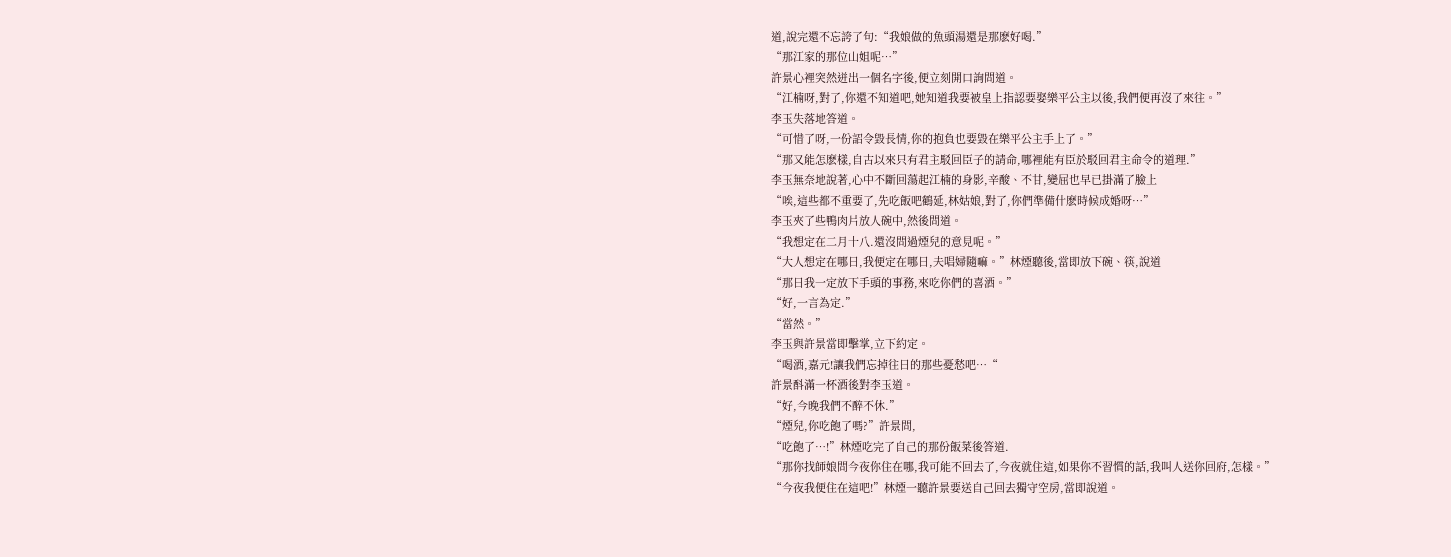道,說完還不忘誇了句:“我娘做的魚頭湯還是那麽好喝.”
“那江家的那位山姐呢…”
許景心裡突然迸出一個名字後,便立刻開口詢問道。
“江楠呀,對了,你還不知道吧,她知道我要被皇上指認要娶樂平公主以後,我們便再沒了來往。”
李玉失落地答道。
“可惜了呀,一份詔令毀長情,你的抱負也要毀在樂平公主手上了。”
“那又能怎麽樣,自古以來只有君主駁回臣子的請命,哪裡能有臣於駁回君主命令的道理.”
李玉無奈地說著,心中不斷回蕩起江楠的身影,辛酸、不甘,變屈也早已掛滿了臉上
“唉,這些都不重要了,先吃飯吧鶴延,林姑娘,對了,你們準備什麽時候成婚呀…”
李玉夾了些鴨肉片放人碗中,然後問道。
“我想定在二月十八.還沒問過煙兒的意見呢。”
“大人想定在哪日,我便定在哪日,夫唱婦隨嘛。”林煙聽後,當即放下碗、筷,說道
“那日我一定放下手頭的事務,來吃你們的喜酒。”
“好,一言為定.”
“當然。”
李玉與許景當即擊掌,立下約定。
“喝酒,嘉元!讓我們忘掉往日的那些憂愁吧…“
許景酙滿一杯酒後對李玉道。
“好,今晚我們不醉不休.”
“煙兒,你吃飽了嗎?”許景問,
“吃飽了…!”林煙吃完了自己的那份飯菜後答道.
“那你找師娘問今夜你住在哪,我可能不回去了,今夜就住這,如果你不習慣的話,我叫人送你回府,怎樣。”
“今夜我便住在這吧!”林煙一聽許景要送自己回去獨守空房,當即說道。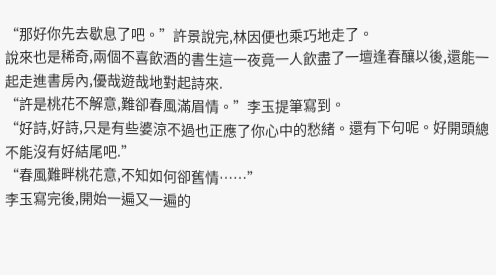“那好你先去歇息了吧。”許景說完,林因便也乘巧地走了。
說來也是稀奇,兩個不喜飲酒的書生這一夜竟一人飲盡了一壇逢春釀以後,還能一起走進書房內,優哉遊哉地對起詩來.
“許是桃花不解意,難卻春風滿眉情。”李玉提筆寫到。
“好詩,好詩,只是有些婆涼不過也正應了你心中的愁緒。還有下句呢。好開頭總不能沒有好結尾吧.”
“春風難畔桃花意,不知如何卻舊情……”
李玉寫完後,開始一遍又一遍的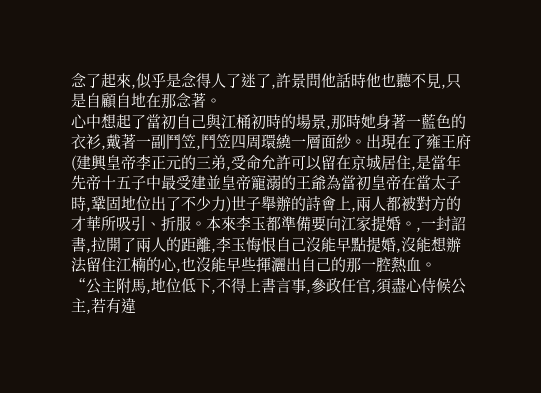念了起來,似乎是念得人了迷了,許景問他話時他也聽不見,只是自顧自地在那念著。
心中想起了當初自己與江桶初時的場景,那時她身著一藍色的衣衫,戴著一副鬥笠,鬥笠四周環繞一層面紗。出現在了雍王府(建興皇帝李正元的三弟,受命允許可以留在京城居住,是當年先帝十五子中最受建並皇帝寵溺的王爺為當初皇帝在當太子時,鞏固地位出了不少力)世子舉辦的詩會上,兩人都被對方的才華所吸引、折服。本來李玉都準備要向江家提婚。,一封詔書,拉開了兩人的距離,李玉悔恨自己沒能早點提婚,沒能想辦法留住江楠的心,也沒能早些揮灑出自己的那一腔熱血。
“公主附馬,地位低下,不得上書言事,參政任官,須盡心侍候公主,若有違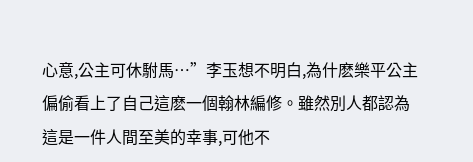心意,公主可休駙馬…”李玉想不明白,為什麽樂平公主偏偷看上了自己這麽一個翰林編修。雖然別人都認為這是一件人間至美的幸事,可他不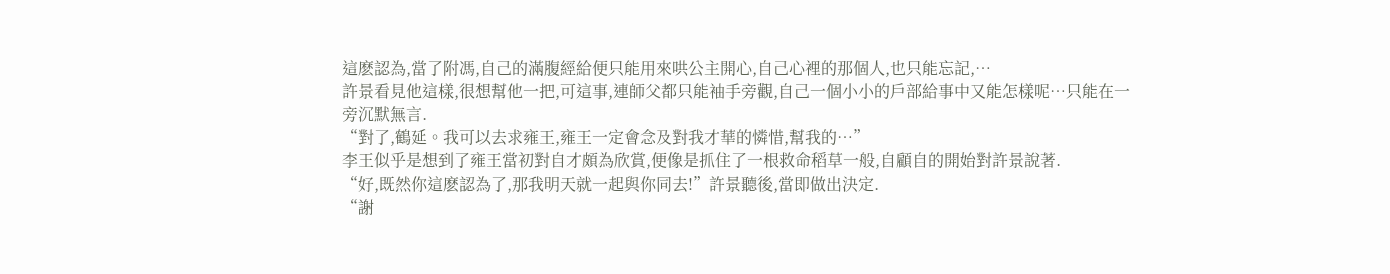這麽認為,當了附馮,自己的滿腹經給便只能用來哄公主開心,自己心裡的那個人,也只能忘記,…
許景看見他這樣,很想幫他一把,可這事,連師父都只能袖手旁觀,自己一個小小的戶部給事中又能怎樣呢…只能在一旁沉默無言.
“對了,鶴延。我可以去求雍王,雍王一定會念及對我才華的憐惜,幫我的…”
李王似乎是想到了雍王當初對自才頗為欣賞,便像是抓住了一根救命稻草一般,自顧自的開始對許景說著.
“好,既然你這麽認為了,那我明天就一起與你同去!”許景聽後,當即做出決定.
“謝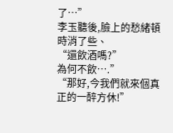了…”
李玉聽後,臉上的愁緒頓時消了些、
“還飲酒嗎?”
為何不飲….”
“那好,今我們就來個真正的一醉方休!”